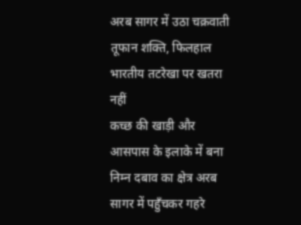अरब सागर में उठा चक्रवाती तूफान शक्ति, फिलहाल भारतीय तटरेखा पर खतरा नहीं
कच्छ की खाड़ी और आसपास के इलाके में बना निम्न दबाव का क्षेत्र अरब सागर में पहुँचकर गहरे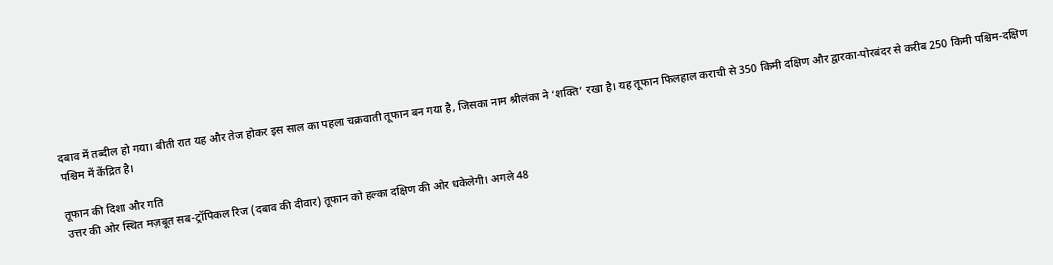दबाव में तब्दील हो गया। बीती रात यह और तेज होकर इस साल का पहला चक्रवाती तूफान बन गया है, जिसका नाम श्रीलंका ने ‘शक्ति’ रखा है। यह तूफान फिलहाल कराची से 350 किमी दक्षिण और द्वारका-पोरबंदर से करीब 250 किमी पश्चिम-दक्षिण पश्चिम में केंद्रित है।

तूफान की दिशा और गति
उत्तर की ओर स्थित मज़बूत सब-ट्रॉपिकल रिज (दबाव की दीवार) तूफान को हल्का दक्षिण की ओर धकेलेगी। अगले 48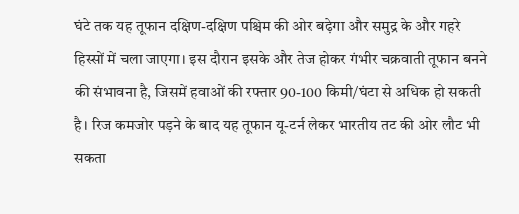घंटे तक यह तूफान दक्षिण-दक्षिण पश्चिम की ओर बढ़ेगा और समुद्र के और गहरे हिस्सों में चला जाएगा। इस दौरान इसके और तेज होकर गंभीर चक्रवाती तूफान बनने की संभावना है, जिसमें हवाओं की रफ्तार 90-100 किमी/घंटा से अधिक हो सकती है। रिज कमजोर पड़ने के बाद यह तूफान यू-टर्न लेकर भारतीय तट की ओर लौट भी सकता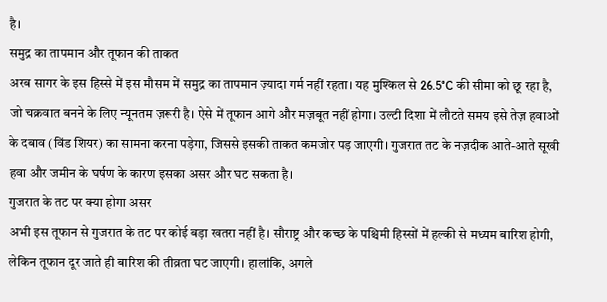है।
समुद्र का तापमान और तूफान की ताकत
अरब सागर के इस हिस्से में इस मौसम में समुद्र का तापमान ज़्यादा गर्म नहीं रहता। यह मुश्किल से 26.5°C की सीमा को छू रहा है, जो चक्रवात बनने के लिए न्यूनतम ज़रूरी है। ऐसे में तूफान आगे और मज़बूत नहीं होगा। उल्टी दिशा में लौटते समय इसे तेज़ हवाओं के दबाव (विंड शियर) का सामना करना पड़ेगा, जिससे इसकी ताकत कमजोर पड़ जाएगी। गुजरात तट के नज़दीक आते-आते सूखी हवा और जमीन के घर्षण के कारण इसका असर और घट सकता है।
गुजरात के तट पर क्या होगा असर
अभी इस तूफान से गुजरात के तट पर कोई बड़ा खतरा नहीं है। सौराष्ट्र और कच्छ के पश्चिमी हिस्सों में हल्की से मध्यम बारिश होगी, लेकिन तूफान दूर जाते ही बारिश की तीव्रता घट जाएगी। हालांकि, अगले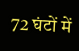72 घंटों में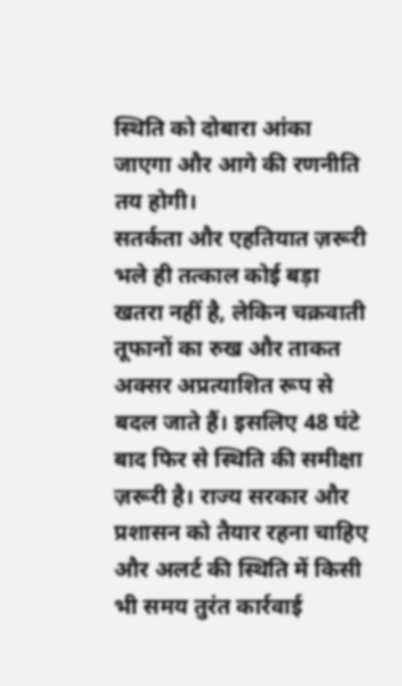स्थिति को दोबारा आंका जाएगा और आगे की रणनीति तय होगी।
सतर्कता और एहतियात ज़रूरी
भले ही तत्काल कोई बड़ा खतरा नहीं है, लेकिन चक्रवाती तूफानों का रुख और ताकत अक्सर अप्रत्याशित रूप से बदल जाते हैं। इसलिए 48 घंटे बाद फिर से स्थिति की समीक्षा ज़रूरी है। राज्य सरकार और प्रशासन को तैयार रहना चाहिए और अलर्ट की स्थिति में किसी भी समय तुरंत कार्रवाई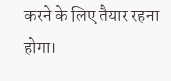करने के लिए तैयार रहना होगा।